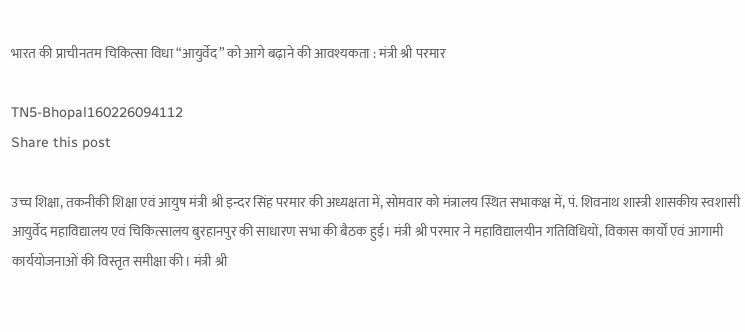भारत की प्राचीनतम चिकित्सा विधा “आयुर्वेद” को आगे बढ़ाने की आवश्यकता : मंत्री श्री परमार

TN5-Bhopal160226094112
Share this post

उच्च शिक्षा, तकनीकी शिक्षा एवं आयुष मंत्री श्री इन्दर सिंह परमार की अध्यक्षता में, सोमवार को मंत्रालय स्थित सभाकक्ष में, पं. शिवनाथ शास्त्री शासकीय स्वशासी आयुर्वेद महाविद्यालय एवं चिकित्सालय बुरहानपुर की साधारण सभा की बैठक हुई। मंत्री श्री परमार ने महाविद्यालयीन गतिविधियों, विकास कार्यों एवं आगामी कार्ययोजनाओं की विस्तृत समीक्षा की। मंत्री श्री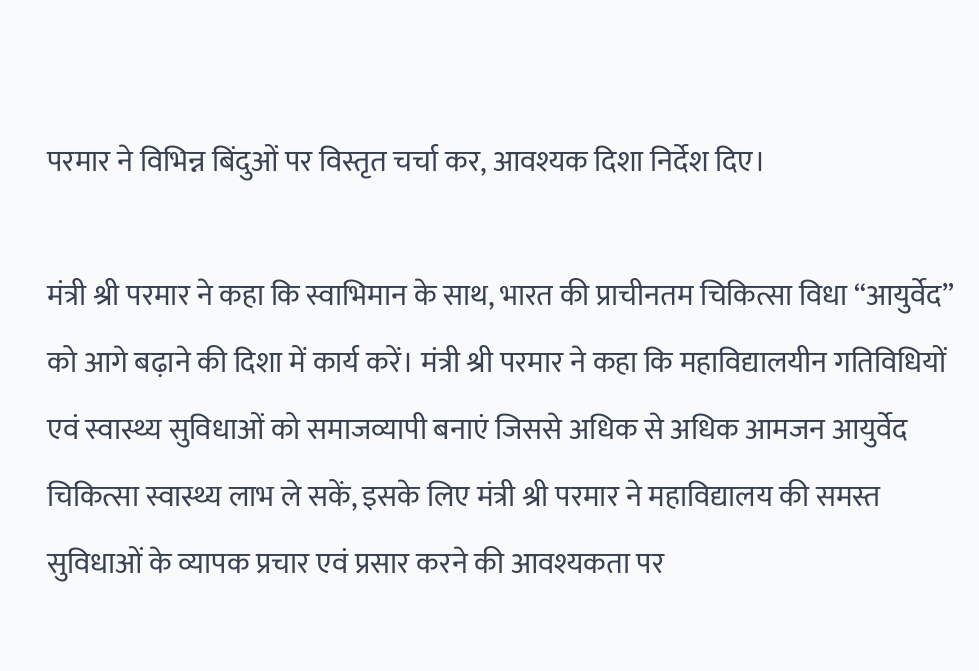परमार ने विभिन्न बिंदुओं पर विस्तृत चर्चा कर, आवश्यक दिशा निर्देश दिए।

मंत्री श्री परमार ने कहा कि स्वाभिमान के साथ, भारत की प्राचीनतम चिकित्सा विधा “आयुर्वेद” को आगे बढ़ाने की दिशा में कार्य करें। मंत्री श्री परमार ने कहा कि महाविद्यालयीन गतिविधियों एवं स्वास्थ्य सुविधाओं को समाजव्यापी बनाएं जिससे अधिक से अधिक आमजन आयुर्वेद चिकित्सा स्वास्थ्य लाभ ले सकें, इसके लिए मंत्री श्री परमार ने महाविद्यालय की समस्त सुविधाओं के व्यापक प्रचार एवं प्रसार करने की आवश्यकता पर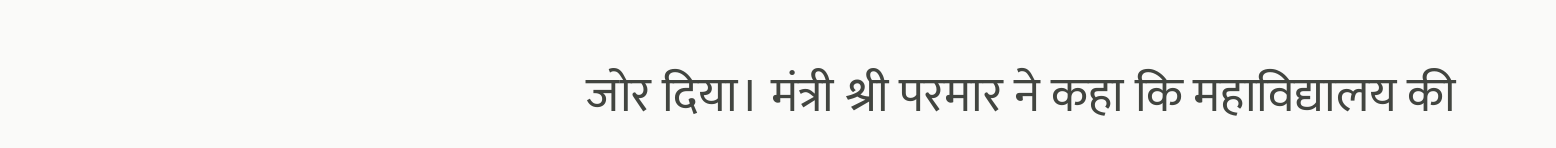जोर दिया। मंत्री श्री परमार ने कहा कि महाविद्यालय की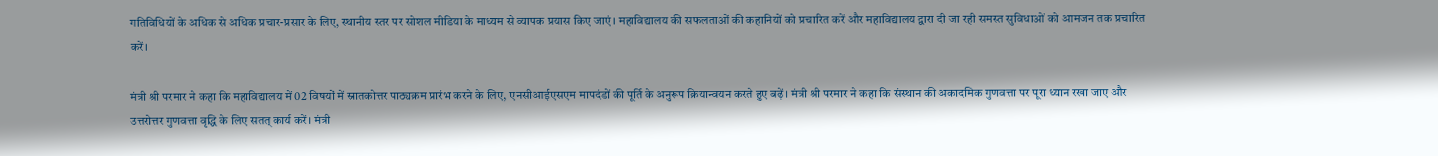गतिविधियों के अधिक से अधिक प्रचार-प्रसार के लिए, स्थानीय स्तर पर सोशल मीडिया के माध्यम से व्यापक प्रयास किए जाएं। महाविद्यालय की सफलताओं की कहानियों को प्रचारित करें और महाविद्यालय द्वारा दी जा रही समस्त सुविधाओं को आमजन तक प्रचारित करें।

मंत्री श्री परमार ने कहा कि महाविद्यालय में 02 विषयों में स्नातकोत्तर पाठ्यक्रम प्रारंभ करने के लिए, एनसीआईएसएम मापदंडों की पूर्ति के अनुरूप क्रियान्वयन करते हुए बढ़ें। मंत्री श्री परमार ने कहा कि संस्थान की अकादमिक गुणवत्ता पर पूरा ध्यान रखा जाए और उत्तरोत्तर गुणवत्ता वृद्धि के लिए सतत् कार्य करें। मंत्री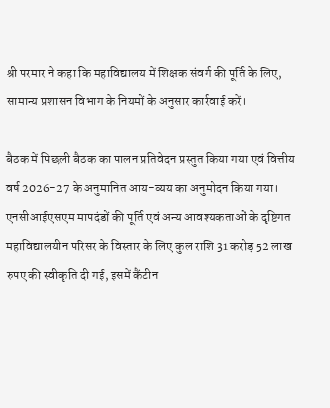श्री परमार ने कहा कि महाविद्यालय में शिक्षक संवर्ग की पूर्ति के लिए, सामान्य प्रशासन विभाग के नियमों के अनुसार कार्रवाई करें।

बैठक में पिछली बैठक का पालन प्रतिवेदन प्रस्तुत किया गया एवं वित्तीय वर्ष 2026-27 के अनुमानित आय-व्यय का अनुमोदन किया गया। एनसीआईएसएम मापदंडों की पूर्ति एवं अन्य आवश्यकताओं के दृष्टिगत महाविद्यालयीन परिसर के विस्तार के लिए कुल राशि 31 करोड़ 52 लाख रुपए की स्वीकृति दी गई, इसमें कैंटीन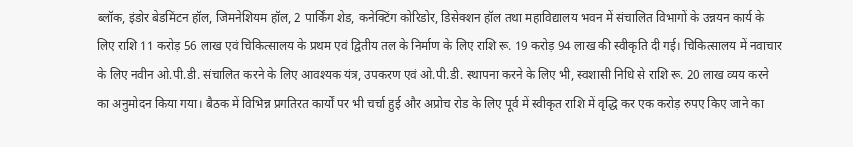ब्लॉक, इंडोर बेडमिंटन हॉल, जिमनेशियम हॉल, 2 पार्किंग शेड, कनेक्टिंग कोरिडोर, डिसेक्शन हॉल तथा महाविद्यालय भवन में संचालित विभागों के उन्नयन कार्य के लिए राशि 11 करोड़ 56 लाख एवं चिकित्सालय के प्रथम एवं द्वितीय तल के निर्माण के लिए राशि रू. 19 करोड़ 94 लाख की स्वीकृति दी गई। चिकित्सालय में नवाचार के लिए नवीन ओ.पी.डी. संचालित करने के लिए आवश्यक यंत्र, उपकरण एवं ओ.पी.डी. स्थापना करने के लिए भी, स्वशासी निधि से राशि रू. 20 लाख व्यय करने का अनुमोदन किया गया। बैठक में विभिन्न प्रगतिरत कार्यों पर भी चर्चा हुई और अप्रोच रोड के लिए पूर्व में स्वीकृत राशि में वृद्धि कर एक करोड़ रुपए किए जाने का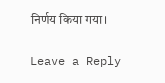निर्णय किया गया।

Leave a Reply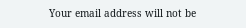Your email address will not be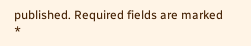published. Required fields are marked *